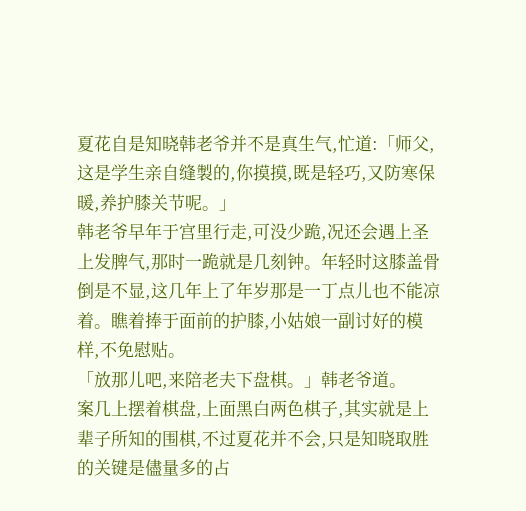夏花自是知晓韩老爷并不是真生气,忙道:「师父,这是学生亲自缝製的,你摸摸,既是轻巧,又防寒保暖,养护膝关节呢。」
韩老爷早年于宫里行走,可没少跪,况还会遇上圣上发脾气,那时一跪就是几刻钟。年轻时这膝盖骨倒是不显,这几年上了年岁那是一丁点儿也不能凉着。瞧着捧于面前的护膝,小姑娘一副讨好的模样,不免慰贴。
「放那儿吧,来陪老夫下盘棋。」韩老爷道。
案几上摆着棋盘,上面黑白两色棋子,其实就是上辈子所知的围棋,不过夏花并不会,只是知晓取胜的关键是儘量多的占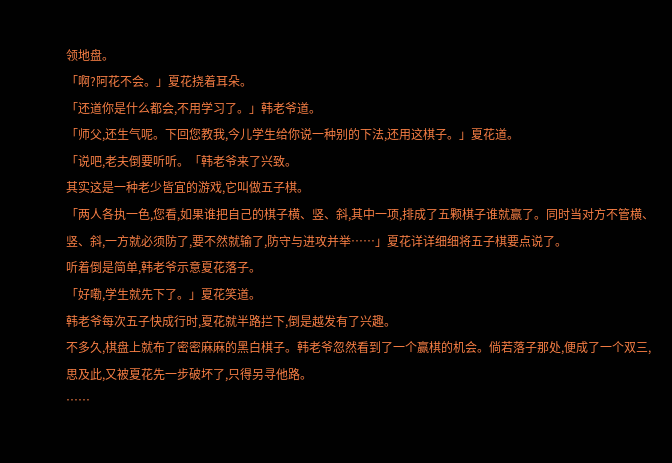领地盘。
「啊?阿花不会。」夏花挠着耳朵。
「还道你是什么都会,不用学习了。」韩老爷道。
「师父,还生气呢。下回您教我,今儿学生给你说一种别的下法,还用这棋子。」夏花道。
「说吧,老夫倒要听听。「韩老爷来了兴致。
其实这是一种老少皆宜的游戏,它叫做五子棋。
「两人各执一色,您看,如果谁把自己的棋子横、竖、斜,其中一项,排成了五颗棋子谁就赢了。同时当对方不管横、竖、斜,一方就必须防了,要不然就输了,防守与进攻并举……」夏花详详细细将五子棋要点说了。
听着倒是简单,韩老爷示意夏花落子。
「好嘞,学生就先下了。」夏花笑道。
韩老爷每次五子快成行时,夏花就半路拦下,倒是越发有了兴趣。
不多久,棋盘上就布了密密麻麻的黑白棋子。韩老爷忽然看到了一个赢棋的机会。倘若落子那处,便成了一个双三,思及此,又被夏花先一步破坏了,只得另寻他路。
……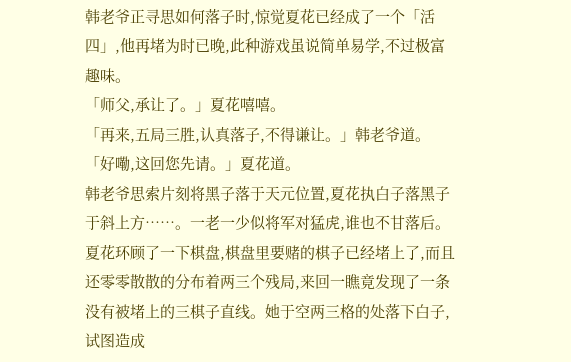韩老爷正寻思如何落子时,惊觉夏花已经成了一个「活四」,他再堵为时已晚,此种游戏虽说简单易学,不过极富趣味。
「师父,承让了。」夏花嘻嘻。
「再来,五局三胜,认真落子,不得谦让。」韩老爷道。
「好嘞,这回您先请。」夏花道。
韩老爷思索片刻将黑子落于天元位置,夏花执白子落黑子于斜上方……。一老一少似将军对猛虎,谁也不甘落后。
夏花环顾了一下棋盘,棋盘里要赌的棋子已经堵上了,而且还零零散散的分布着两三个残局,来回一瞧竟发现了一条没有被堵上的三棋子直线。她于空两三格的处落下白子,试图造成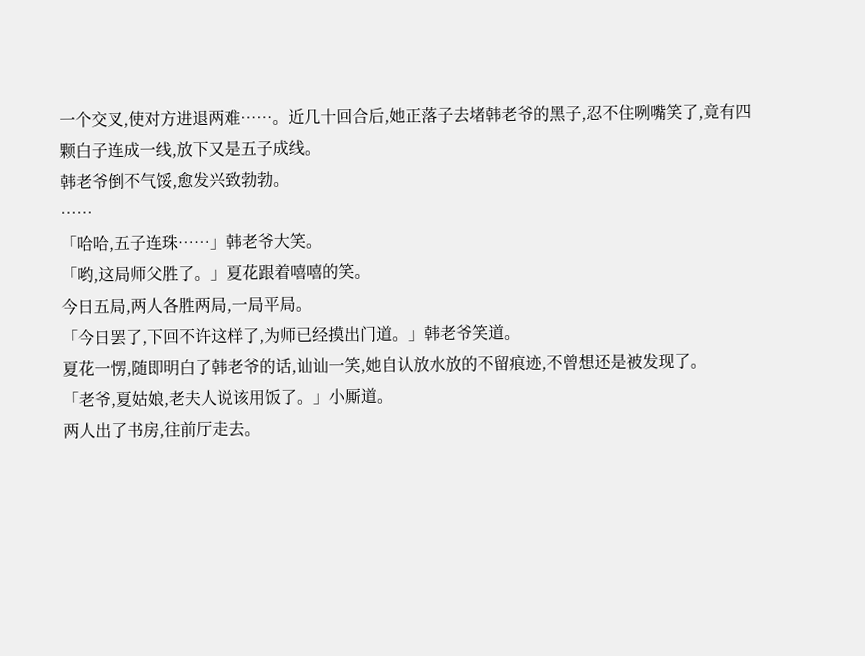一个交叉,使对方进退两难……。近几十回合后,她正落子去堵韩老爷的黑子,忍不住咧嘴笑了,竟有四颗白子连成一线,放下又是五子成线。
韩老爷倒不气馁,愈发兴致勃勃。
……
「哈哈,五子连珠……」韩老爷大笑。
「哟,这局师父胜了。」夏花跟着嘻嘻的笑。
今日五局,两人各胜两局,一局平局。
「今日罢了,下回不许这样了,为师已经摸出门道。」韩老爷笑道。
夏花一愣,随即明白了韩老爷的话,讪讪一笑,她自认放水放的不留痕迹,不曾想还是被发现了。
「老爷,夏姑娘,老夫人说该用饭了。」小厮道。
两人出了书房,往前厅走去。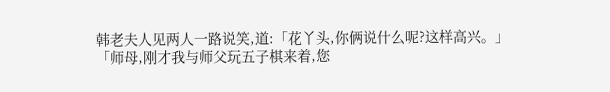韩老夫人见两人一路说笑,道:「花丫头,你俩说什么呢?这样高兴。」
「师母,刚才我与师父玩五子棋来着,您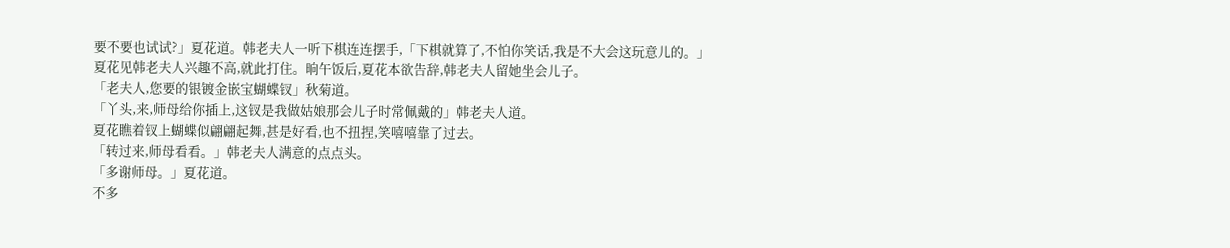要不要也试试?」夏花道。韩老夫人一听下棋连连摆手,「下棋就算了,不怕你笑话,我是不大会这玩意儿的。」
夏花见韩老夫人兴趣不高,就此打住。晌午饭后,夏花本欲告辞,韩老夫人留她坐会儿子。
「老夫人,您要的银镀金嵌宝蝴蝶钗」秋菊道。
「丫头,来,师母给你插上,这钗是我做姑娘那会儿子时常佩戴的」韩老夫人道。
夏花瞧着钗上蝴蝶似翩翩起舞,甚是好看,也不扭捏,笑嘻嘻靠了过去。
「转过来,师母看看。」韩老夫人满意的点点头。
「多谢师母。」夏花道。
不多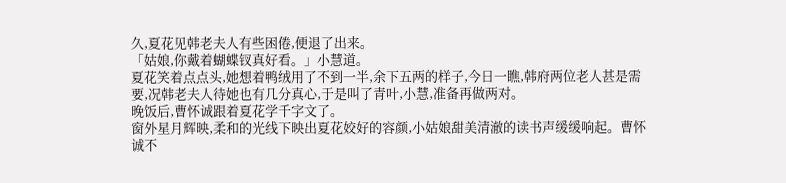久,夏花见韩老夫人有些困倦,便退了出来。
「姑娘,你戴着蝴蝶钗真好看。」小慧道。
夏花笑着点点头,她想着鸭绒用了不到一半,余下五两的样子,今日一瞧,韩府两位老人甚是需要,况韩老夫人待她也有几分真心,于是叫了青叶,小慧,准备再做两对。
晚饭后,曹怀诚跟着夏花学千字文了。
窗外星月辉映,柔和的光线下映出夏花姣好的容颜,小姑娘甜美清澈的读书声缓缓响起。曹怀诚不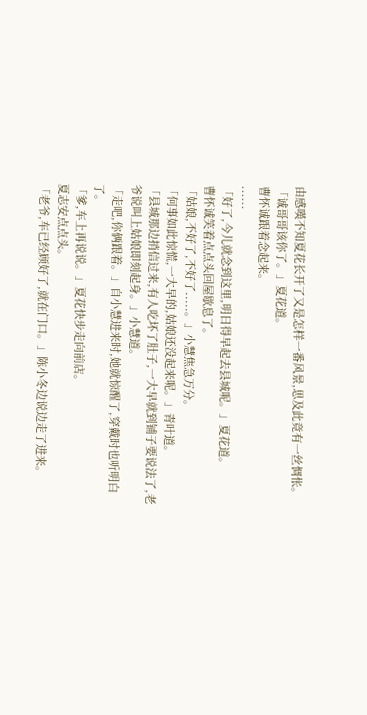由感嘆不知夏花长开了又是怎样一番风景,思及此竟有一丝惆怅。
「诚哥哥该你了。」夏花道。
曹怀诚跟着念起来。
......
「好了,今儿就念到这里,明日得早起去县城呢。」夏花道。
曹怀诚笑着点点头回屋歇息了。
「姑娘,不好了,不好了.....。」小慧焦急万分。
「何事如此惊慌,一大早的,姑娘还没起来呢。」青叶道。
「县城那边捎信过来,有人吃坏了肚子,一大早就到铺子要说法了,老爷说叫上姑娘即刻起身。」小慧道。
「走吧,你俩跟着。」自小慧进来时,她就惊醒了,穿戴时也听明白了。
「爹,车上再说说。」夏花快步走向前店。
夏志安点点头。
「老爷,车已经顾好了,就在门口。」陈小冬边说边走了进来。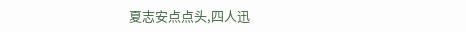夏志安点点头,四人迅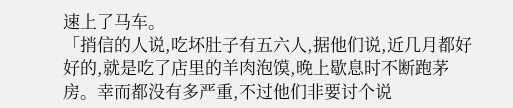速上了马车。
「捎信的人说,吃坏肚子有五六人,据他们说,近几月都好好的,就是吃了店里的羊肉泡馍,晚上歇息时不断跑茅房。幸而都没有多严重,不过他们非要讨个说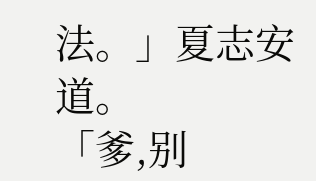法。」夏志安道。
「爹,别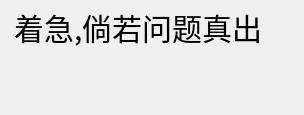着急,倘若问题真出